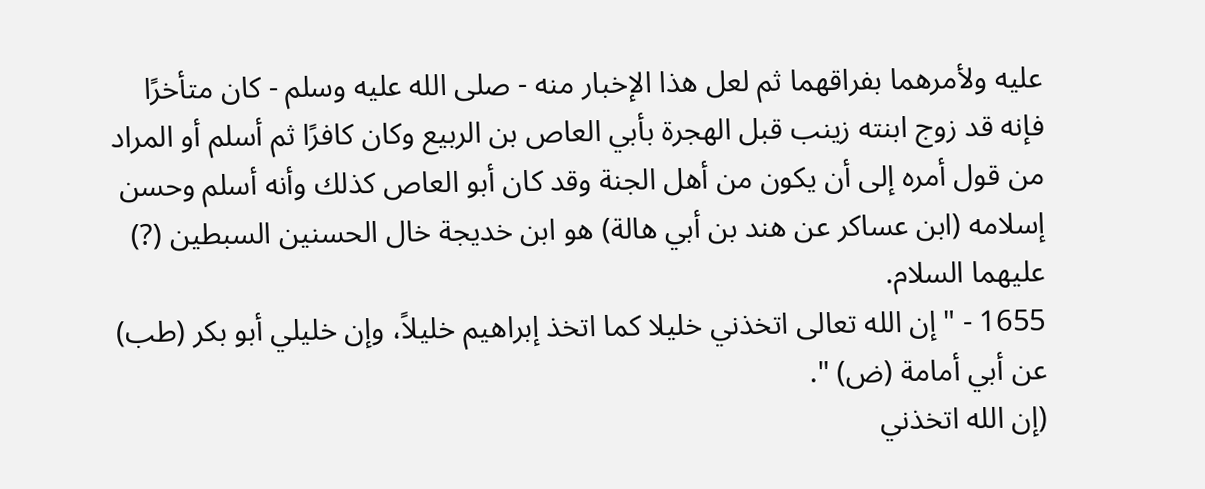عليه ولأمرهما بفراقهما ثم لعل هذا الإخبار منه - صلى الله عليه وسلم - كان متأخرًا فإنه قد زوج ابنته زينب قبل الهجرة بأبي العاص بن الربيع وكان كافرًا ثم أسلم أو المراد من قول أمره إلى أن يكون من أهل الجنة وقد كان أبو العاص كذلك وأنه أسلم وحسن إسلامه (ابن عساكر عن هند بن أبي هالة) هو ابن خديجة خال الحسنين السبطين (?) عليهما السلام.
1655 - "إن الله تعالى اتخذني خليلا كما اتخذ إبراهيم خليلاً، وإن خليلي أبو بكر (طب) عن أبي أمامة (ض) ".
(إن الله اتخذني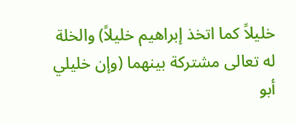خليلاً كما اتخذ إبراهيم خليلاً) والخلة له تعالى مشتركة بينهما (وإن خليلي أبو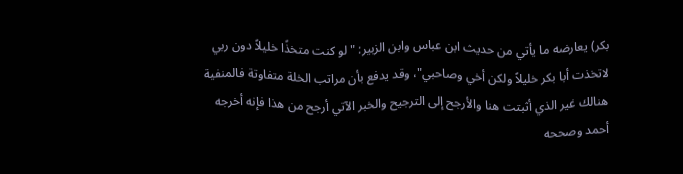بكر) يعارضه ما يأتي من حديث ابن عباس وابن الزبير: "لو كنت متخذًا خليلاً دون ربي لاتخذت أبا بكر خليلاً ولكن أخي وصاحبي"، وقد يدفع بأن مراتب الخلة متفاوتة فالمنفية هنالك غير الذي أثبتت هنا والأرجح إلى الترجيح والخبر الآتي أرجح من هذا فإنه أخرجه أحمد وصححه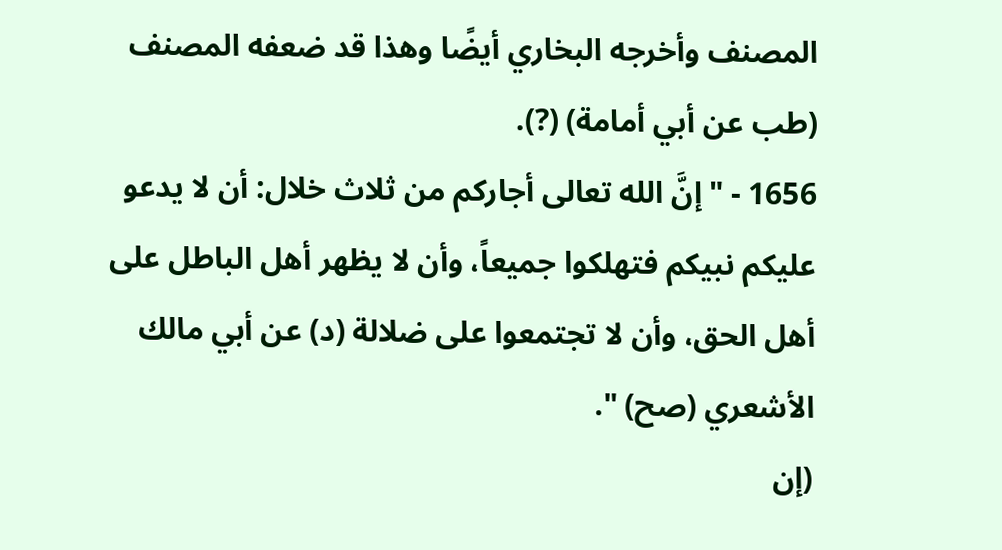المصنف وأخرجه البخاري أيضًا وهذا قد ضعفه المصنف (طب عن أبي أمامة) (?).
1656 - "إنَّ الله تعالى أجاركم من ثلاث خلال: أن لا يدعو عليكم نبيكم فتهلكوا جميعاً، وأن لا يظهر أهل الباطل على أهل الحق، وأن لا تجتمعوا على ضلالة (د) عن أبي مالك الأشعري (صح) ".
(إن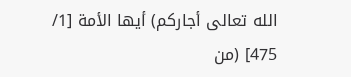الله تعالى أجاركم) أيها الأمة [1/ 475] (من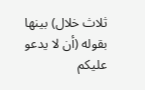ثلاث خلال) بينها بقوله (أن لا يدعو عليكم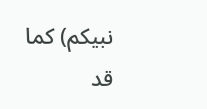نبيكم) كما قد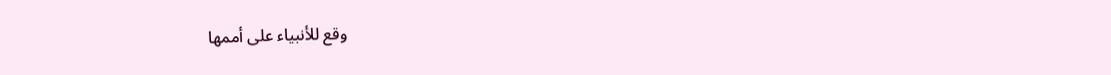وقع للأنبياء على أممها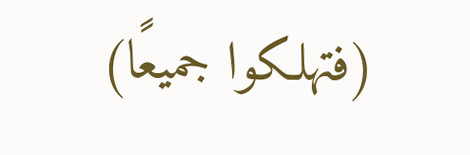(فتهلكوا جميعًا)